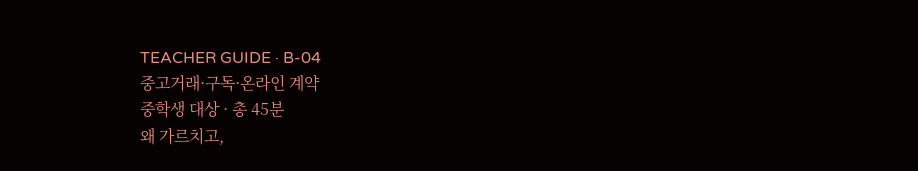TEACHER GUIDE · B-04
중고거래·구독·온라인 계약
중학생 대상 · 총 45분
왜 가르치고,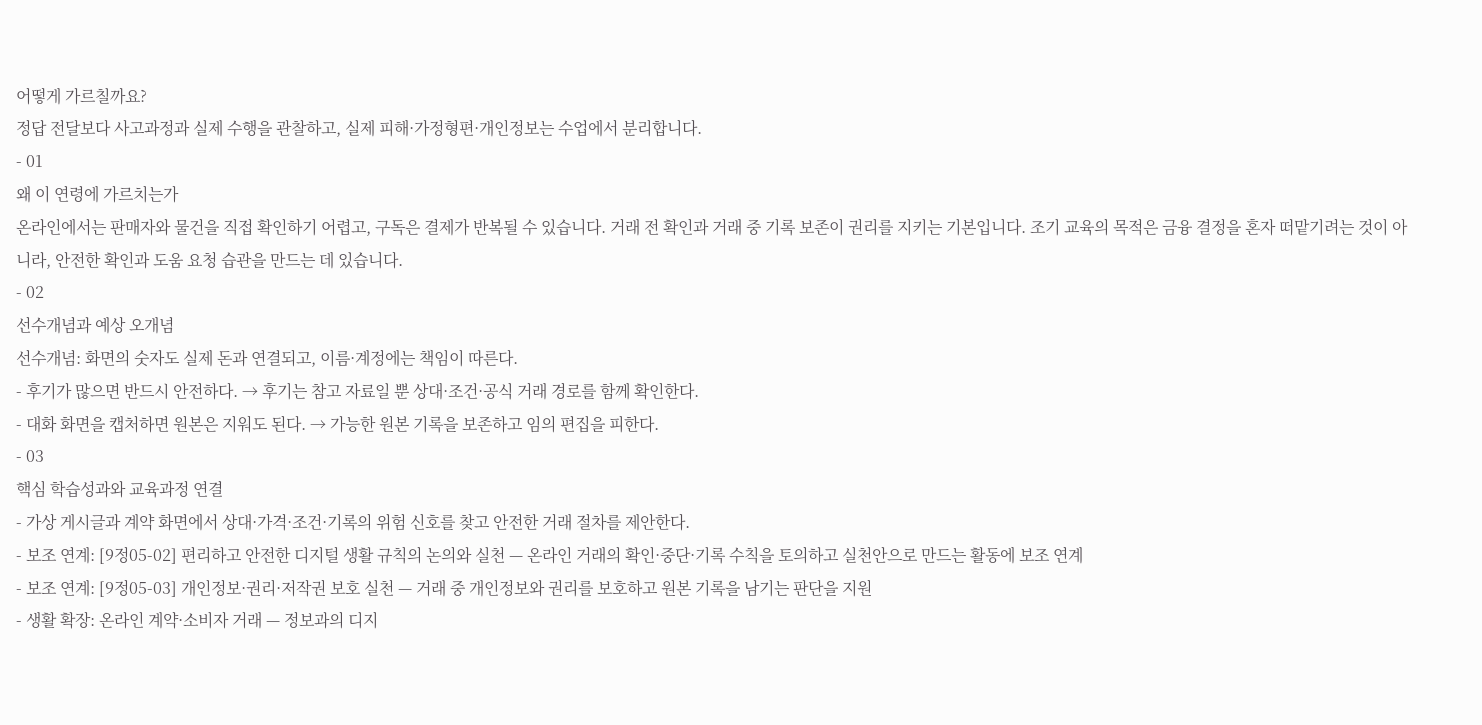어떻게 가르칠까요?
정답 전달보다 사고과정과 실제 수행을 관찰하고, 실제 피해·가정형편·개인정보는 수업에서 분리합니다.
- 01
왜 이 연령에 가르치는가
온라인에서는 판매자와 물건을 직접 확인하기 어렵고, 구독은 결제가 반복될 수 있습니다. 거래 전 확인과 거래 중 기록 보존이 권리를 지키는 기본입니다. 조기 교육의 목적은 금융 결정을 혼자 떠맡기려는 것이 아니라, 안전한 확인과 도움 요청 습관을 만드는 데 있습니다.
- 02
선수개념과 예상 오개념
선수개념: 화면의 숫자도 실제 돈과 연결되고, 이름·계정에는 책임이 따른다.
- 후기가 많으면 반드시 안전하다. → 후기는 참고 자료일 뿐 상대·조건·공식 거래 경로를 함께 확인한다.
- 대화 화면을 캡처하면 원본은 지워도 된다. → 가능한 원본 기록을 보존하고 임의 편집을 피한다.
- 03
핵심 학습성과와 교육과정 연결
- 가상 게시글과 계약 화면에서 상대·가격·조건·기록의 위험 신호를 찾고 안전한 거래 절차를 제안한다.
- 보조 연계: [9정05-02] 편리하고 안전한 디지털 생활 규칙의 논의와 실천 — 온라인 거래의 확인·중단·기록 수칙을 토의하고 실천안으로 만드는 활동에 보조 연계
- 보조 연계: [9정05-03] 개인정보·권리·저작권 보호 실천 — 거래 중 개인정보와 권리를 보호하고 원본 기록을 남기는 판단을 지원
- 생활 확장: 온라인 계약·소비자 거래 — 정보과의 디지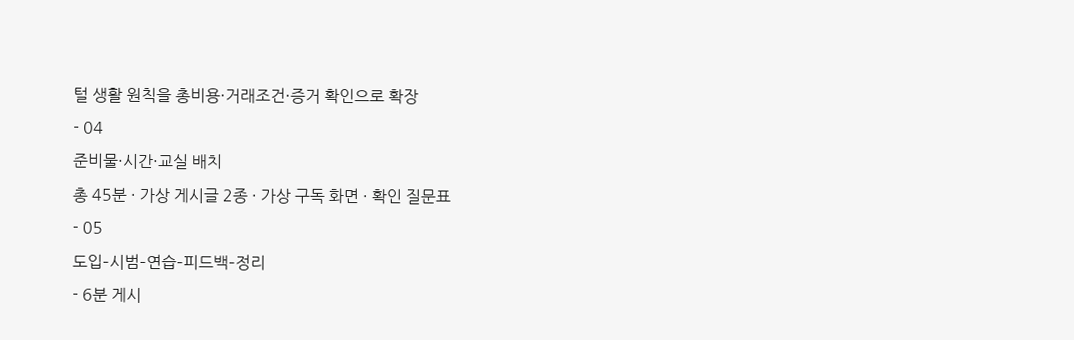털 생활 원칙을 총비용·거래조건·증거 확인으로 확장
- 04
준비물·시간·교실 배치
총 45분 · 가상 게시글 2종 · 가상 구독 화면 · 확인 질문표
- 05
도입–시범–연습–피드백–정리
- 6분 게시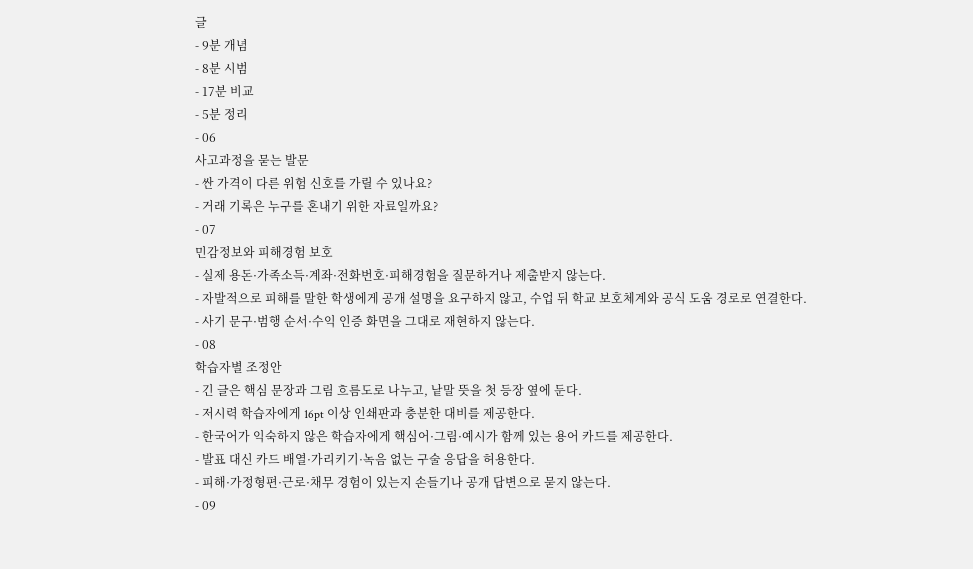글
- 9분 개념
- 8분 시범
- 17분 비교
- 5분 정리
- 06
사고과정을 묻는 발문
- 싼 가격이 다른 위험 신호를 가릴 수 있나요?
- 거래 기록은 누구를 혼내기 위한 자료일까요?
- 07
민감정보와 피해경험 보호
- 실제 용돈·가족소득·계좌·전화번호·피해경험을 질문하거나 제출받지 않는다.
- 자발적으로 피해를 말한 학생에게 공개 설명을 요구하지 않고, 수업 뒤 학교 보호체계와 공식 도움 경로로 연결한다.
- 사기 문구·범행 순서·수익 인증 화면을 그대로 재현하지 않는다.
- 08
학습자별 조정안
- 긴 글은 핵심 문장과 그림 흐름도로 나누고, 낱말 뜻을 첫 등장 옆에 둔다.
- 저시력 학습자에게 16pt 이상 인쇄판과 충분한 대비를 제공한다.
- 한국어가 익숙하지 않은 학습자에게 핵심어·그림·예시가 함께 있는 용어 카드를 제공한다.
- 발표 대신 카드 배열·가리키기·녹음 없는 구술 응답을 허용한다.
- 피해·가정형편·근로·채무 경험이 있는지 손들기나 공개 답변으로 묻지 않는다.
- 09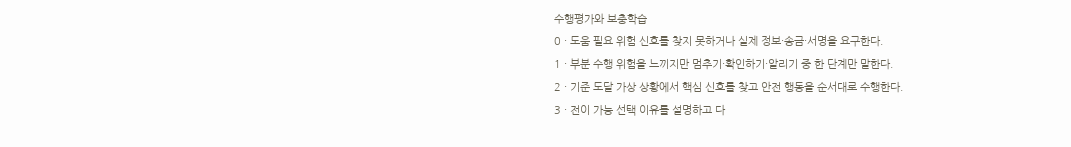수행평가와 보충학습
0 · 도움 필요 위험 신호를 찾지 못하거나 실제 정보·송금·서명을 요구한다.
1 · 부분 수행 위험을 느끼지만 멈추기·확인하기·알리기 중 한 단계만 말한다.
2 · 기준 도달 가상 상황에서 핵심 신호를 찾고 안전 행동을 순서대로 수행한다.
3 · 전이 가능 선택 이유를 설명하고 다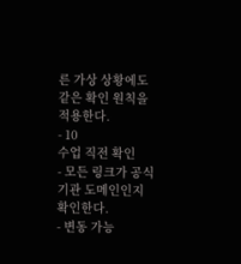른 가상 상황에도 같은 확인 원칙을 적용한다.
- 10
수업 직전 확인
- 모든 링크가 공식 기관 도메인인지 확인한다.
- 변동 가능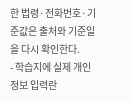한 법령·전화번호·기준값은 출처와 기준일을 다시 확인한다.
- 학습지에 실제 개인정보 입력란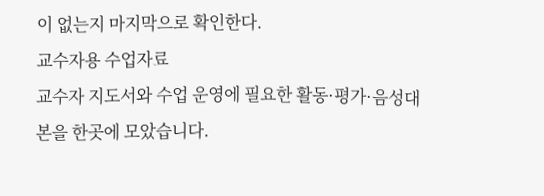이 없는지 마지막으로 확인한다.
교수자용 수업자료
교수자 지도서와 수업 운영에 필요한 활동·평가·음성대본을 한곳에 모았습니다.